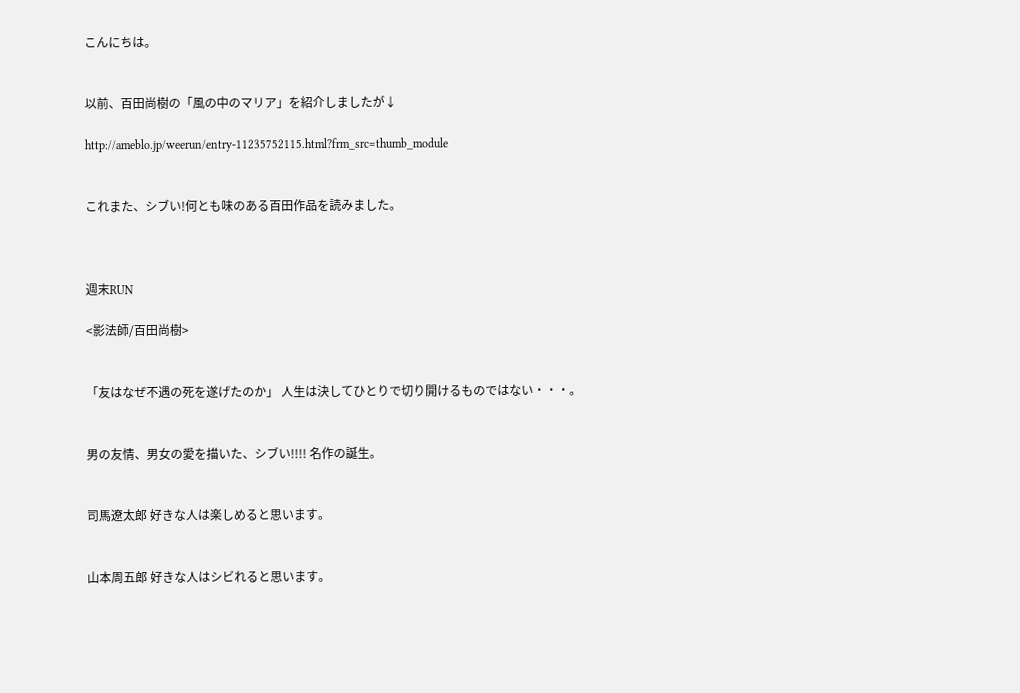こんにちは。


以前、百田尚樹の「風の中のマリア」を紹介しましたが↓

http://ameblo.jp/weerun/entry-11235752115.html?frm_src=thumb_module


これまた、シブい!何とも味のある百田作品を読みました。



週末RUN

<影法師/百田尚樹>


「友はなぜ不遇の死を遂げたのか」 人生は決してひとりで切り開けるものではない・・・。


男の友情、男女の愛を描いた、シブい!!!! 名作の誕生。


司馬遼太郎 好きな人は楽しめると思います。


山本周五郎 好きな人はシビれると思います。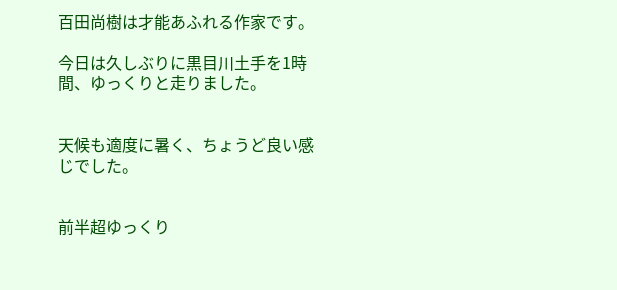百田尚樹は才能あふれる作家です。

今日は久しぶりに黒目川土手を1時間、ゆっくりと走りました。


天候も適度に暑く、ちょうど良い感じでした。


前半超ゆっくり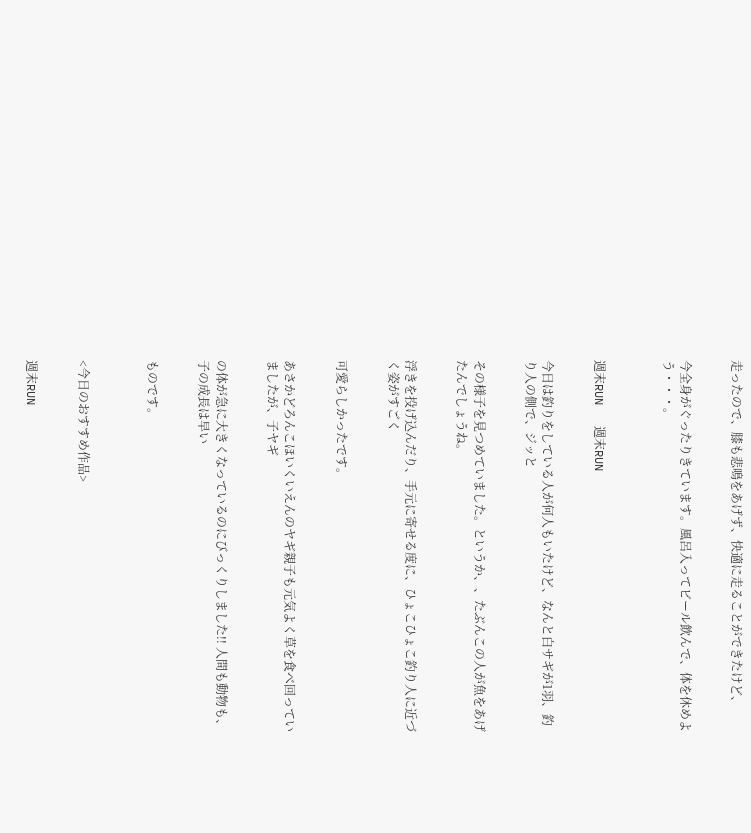走ったので、膝も悲鳴をあげず、快適に走ることができたけど、


今全身がぐったりきています。風呂入ってビール飲んで、体を休めよう・・・。



週末RUN   週末RUN


今日は釣りをしている人が何人もいたけど、なんと白サギが1羽、釣り人の側で、ジッと


その様子を見つめていました。というか、、たぶんこの人が魚をあげたんでしょうね。


浮きを投げ込んだり、手元に寄せる度に、ひょこひょこ釣り人に近づく姿がすごく


可愛らしかったです。


あさかどろんこほいくいえんのヤギ親子も元気よく草を食べ回っていましたが、子ヤギ


の体が急に大きくなっているのにびっくりしました!! 人間も動物も、子の成長は早い


ものです。



<今日のおすすめ作品>


週末RUN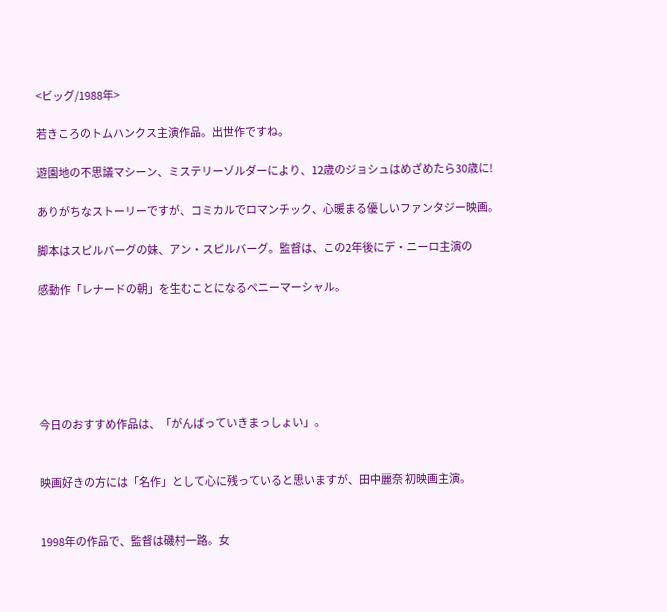<ビッグ/1988年>

若きころのトムハンクス主演作品。出世作ですね。

遊園地の不思議マシーン、ミステリーゾルダーにより、12歳のジョシュはめざめたら30歳に!

ありがちなストーリーですが、コミカルでロマンチック、心暖まる優しいファンタジー映画。

脚本はスピルバーグの妹、アン・スピルバーグ。監督は、この2年後にデ・ニーロ主演の

感動作「レナードの朝」を生むことになるペニーマーシャル。






今日のおすすめ作品は、「がんばっていきまっしょい」。


映画好きの方には「名作」として心に残っていると思いますが、田中麗奈 初映画主演。


1998年の作品で、監督は磯村一路。女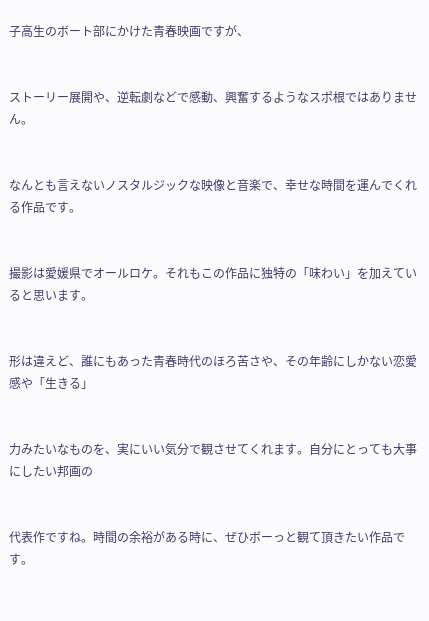子高生のボート部にかけた青春映画ですが、


ストーリー展開や、逆転劇などで感動、興奮するようなスポ根ではありません。


なんとも言えないノスタルジックな映像と音楽で、幸せな時間を運んでくれる作品です。


撮影は愛媛県でオールロケ。それもこの作品に独特の「味わい」を加えていると思います。


形は違えど、誰にもあった青春時代のほろ苦さや、その年齢にしかない恋愛感や「生きる」


力みたいなものを、実にいい気分で観させてくれます。自分にとっても大事にしたい邦画の


代表作ですね。時間の余裕がある時に、ぜひボーっと観て頂きたい作品です。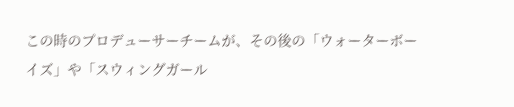この時のプロデューサーチームが、その後の「ウォーターボーイズ」や「スウィングガール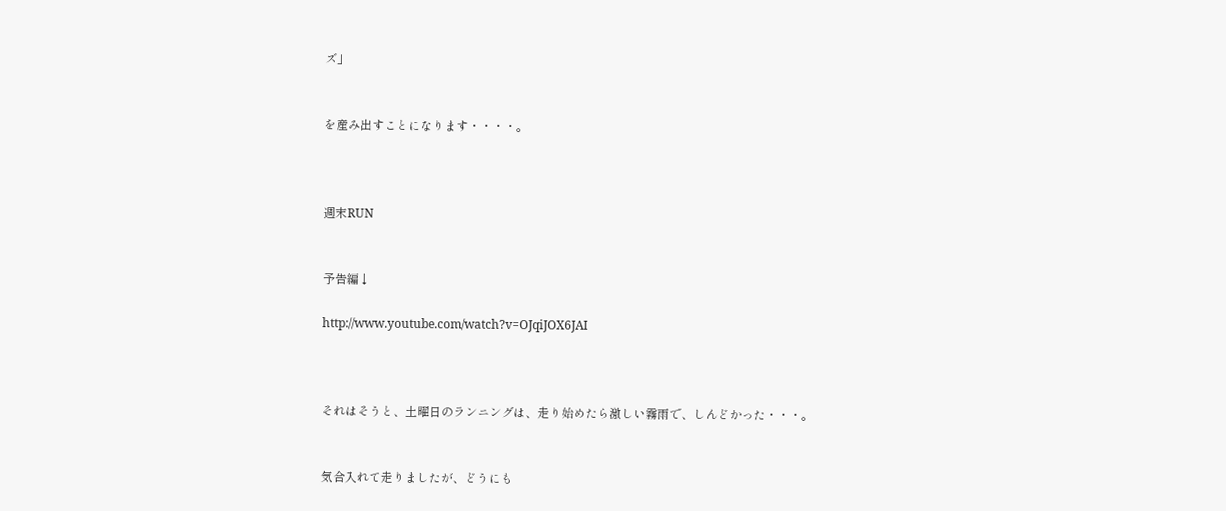ズ」


を産み出すことになります・・・・。



週末RUN


予告編↓

http://www.youtube.com/watch?v=OJqiJOX6JAI



それはそうと、土曜日のランニングは、走り始めたら激しい霧雨で、しんどかった・・・。


気合入れて走りましたが、どうにも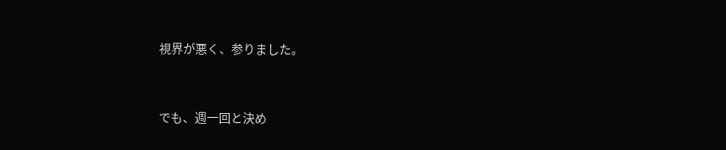視界が悪く、参りました。


でも、週一回と決め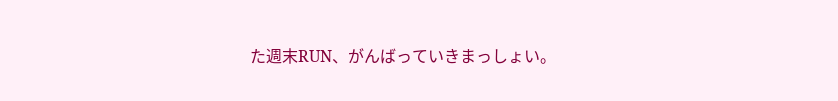た週末RUN、がんばっていきまっしょい。